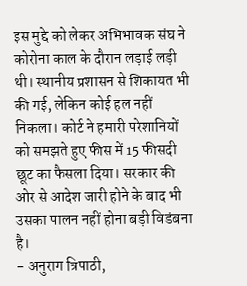इस मुद्दे को लेकर अभिभावक संघ ने कोरोना काल के दौरान लड़ाई लड़ी थी। स्थानीय प्रशासन से शिकायत भी की गई, लेकिन कोई हल नहीं निकला। कोर्ट ने हमारी परेशानियों को समझते हुए फीस में 15 फीसदी छूट का फैसला दिया। सरकार की ओर से आदेश जारी होने के बाद भी उसका पालन नहीं होना बड़ी विडंबना है।
- अनुराग त्रिपाठी,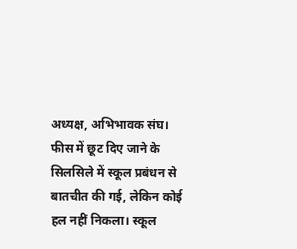अध्यक्ष, अभिभावक संघ।
फीस में छूट दिए जाने के सिलसिले में स्कूल प्रबंधन से बातचीत की गई, लेकिन कोई हल नहीं निकला। स्कूल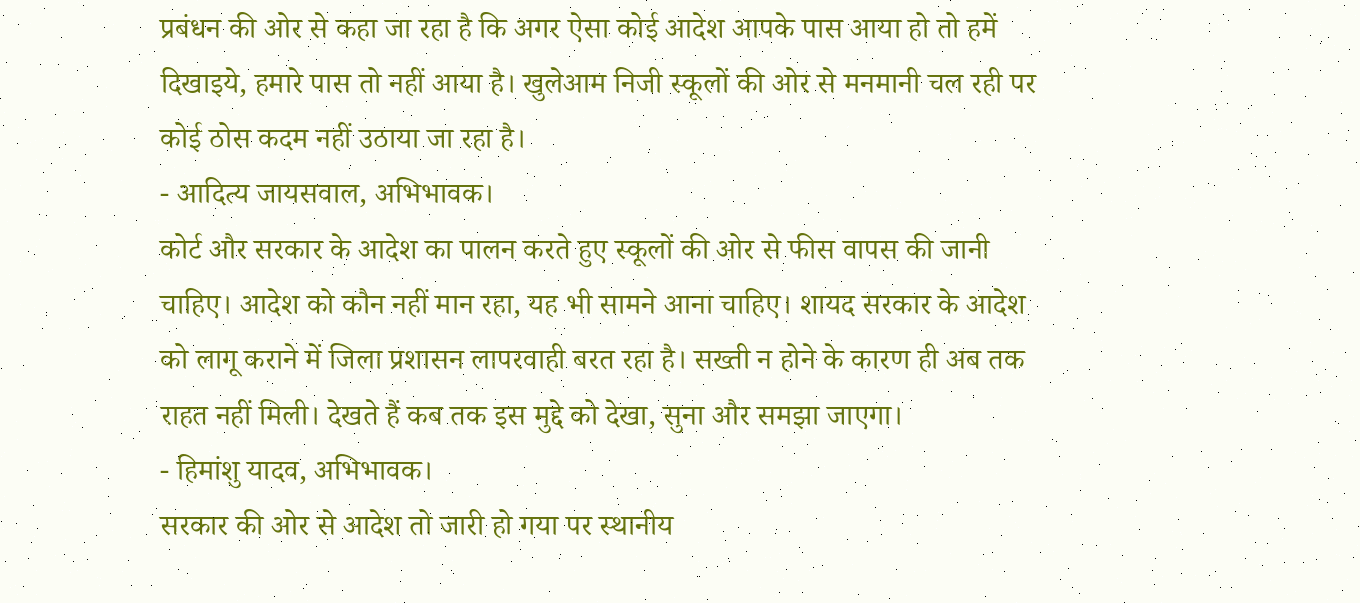प्रबंधन की ओर से कहा जा रहा है कि अगर ऐसा कोई आदेश आपके पास आया हो तो हमें दिखाइये, हमारे पास तो नहीं आया है। खुलेआम निजी स्कूलों की ओर से मनमानी चल रही पर कोई ठोस कदम नहीं उठाया जा रहा है।
- आदित्य जायसवाल, अभिभावक।
कोर्ट और सरकार के आदेश का पालन करते हुए स्कूलों की ओर से फीस वापस की जानी चाहिए। आदेश को कौन नहीं मान रहा, यह भी सामने आना चाहिए। शायद सरकार के आदेश को लागू कराने में जिला प्रशासन लापरवाही बरत रहा है। सख्ती न होने के कारण ही अब तक राहत नहीं मिली। देखते हैं कब तक इस मुद्दे को देखा, सुना और समझा जाएगा।
- हिमांशु यादव, अभिभावक।
सरकार की ओर से आदेश तो जारी हो गया पर स्थानीय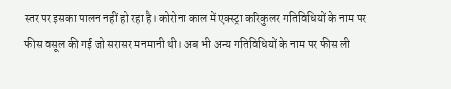स्तर पर इसका पालन नहीं हो रहा है। कोरोना काल में एक्स्ट्रा करिकुलर गतिविधियों के नाम पर फीस वसूल की गई जो सरासर मनमानी थी। अब भी अन्य गतिविधियों के नाम पर फीस ली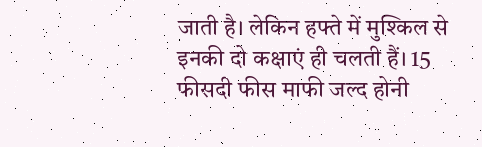जाती है। लेकिन हफ्ते में मुश्किल से इनकी दो कक्षाएं ही चलती हैं। 15 फीसदी फीस माफी जल्द होनी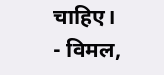चाहिए।
- विमल,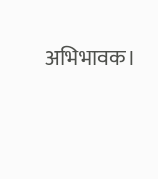अभिभावक।